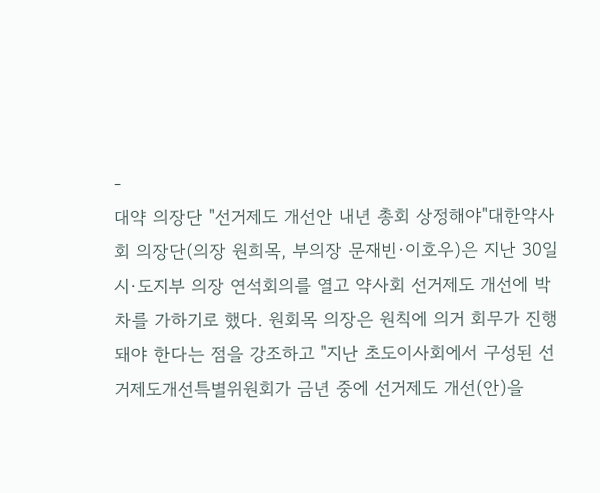-
대약 의장단 "선거제도 개선안 내년 총회 상정해야"대한약사회 의장단(의장 원희목, 부의장 문재빈·이호우)은 지난 30일 시·도지부 의장 연석회의를 열고 약사회 선거제도 개선에 박차를 가하기로 했다. 원회목 의장은 원칙에 의거 회무가 진행돼야 한다는 점을 강조하고 "지난 초도이사회에서 구성된 선거제도개선특별위원회가 금년 중에 선거제도 개선(안)을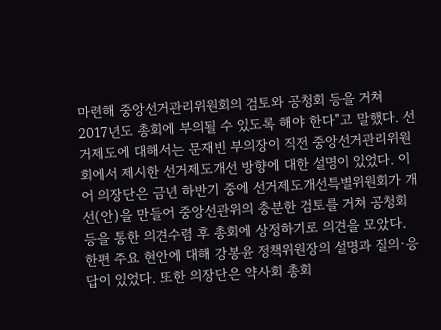마련해 중앙선거관리위원회의 검토와 공청회 등을 거쳐 2017년도 총회에 부의될 수 있도록 해야 한다"고 말했다. 선거제도에 대해서는 문재빈 부의장이 직전 중앙선거관리위원회에서 제시한 선거제도개선 방향에 대한 설명이 있었다. 이어 의장단은 금년 하반기 중에 선거제도개선특별위원회가 개선(안)을 만들어 중앙선관위의 충분한 검토를 거쳐 공청회 등을 통한 의견수렴 후 총회에 상정하기로 의견을 모았다. 한편 주요 현안에 대해 강봉윤 정책위원장의 설명과 질의·응답이 있었다. 또한 의장단은 약사회 총회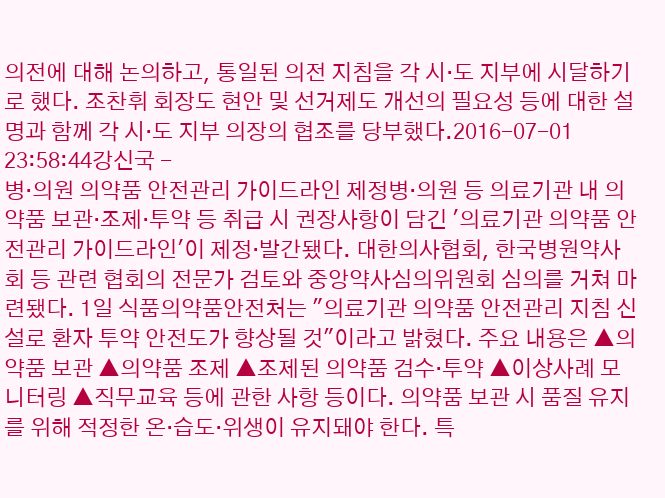의전에 대해 논의하고, 통일된 의전 지침을 각 시·도 지부에 시달하기로 했다. 조찬휘 회장도 현안 및 선거제도 개선의 필요성 등에 대한 설명과 함께 각 시·도 지부 의장의 협조를 당부했다.2016-07-01 23:58:44강신국 -
병·의원 의약품 안전관리 가이드라인 제정병·의원 등 의료기관 내 의약품 보관·조제·투약 등 취급 시 권장사항이 담긴 '의료기관 의약품 안전관리 가이드라인'이 제정·발간됐다. 대한의사협회, 한국병원약사회 등 관련 협회의 전문가 검토와 중앙약사심의위원회 심의를 거쳐 마련됐다. 1일 식품의약품안전처는 "의료기관 의약품 안전관리 지침 신설로 환자 투약 안전도가 향상될 것"이라고 밝혔다. 주요 내용은 ▲의약품 보관 ▲의약품 조제 ▲조제된 의약품 검수·투약 ▲이상사례 모니터링 ▲직무교육 등에 관한 사항 등이다. 의약품 보관 시 품질 유지를 위해 적정한 온·습도·위생이 유지돼야 한다. 특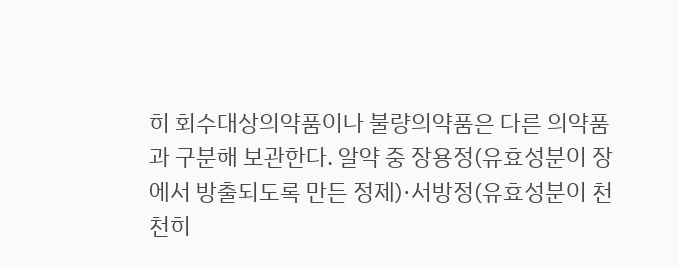히 회수대상의약품이나 불량의약품은 다른 의약품과 구분해 보관한다. 알약 중 장용정(유효성분이 장에서 방출되도록 만든 정제)·서방정(유효성분이 천천히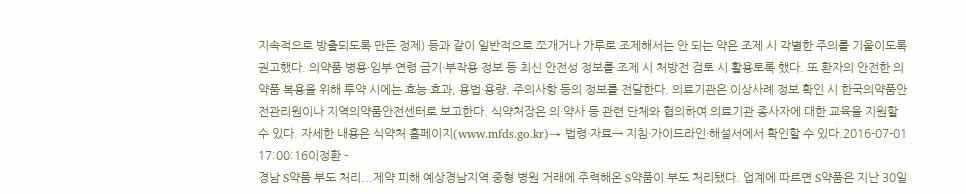지속적으로 방출되도록 만든 정제) 등과 같이 일반적으로 쪼개거나 가루로 조제해서는 안 되는 약은 조제 시 각별한 주의를 기울이도록 권고했다. 의약품 병용·임부·연령 금기·부작용 정보 등 최신 안전성 정보를 조제 시 처방전 검토 시 활용토록 했다. 또 환자의 안전한 의약품 복용을 위해 투약 시에는 효능·효과, 용법·용량, 주의사항 등의 정보를 전달한다. 의료기관은 이상사례 정보 확인 시 한국의약품안전관리원이나 지역의약품안전센터로 보고한다. 식약처장은 의·약사 등 관련 단체와 협의하여 의료기관 종사자에 대한 교육을 지원할 수 있다. 자세한 내용은 식약처 홈페이지(www.mfds.go.kr)→ 법령·자료→ 지침·가이드라인·해설서에서 확인할 수 있다.2016-07-01 17:00:16이정환 -
경남 S약품 부도 처리...제약 피해 예상경남지역 중형 병원 거래에 주력해온 S약품이 부도 처리됐다. 업계에 따르면 S약품은 지난 30일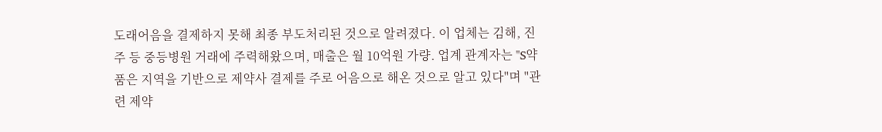도래어음을 결제하지 못해 최종 부도처리된 것으로 알려졌다. 이 업체는 김해, 진주 등 중등병원 거래에 주력해왔으며, 매출은 월 10억원 가량. 업계 관계자는 "S약품은 지역을 기반으로 제약사 결제를 주로 어음으로 해온 것으로 알고 있다"며 "관련 제약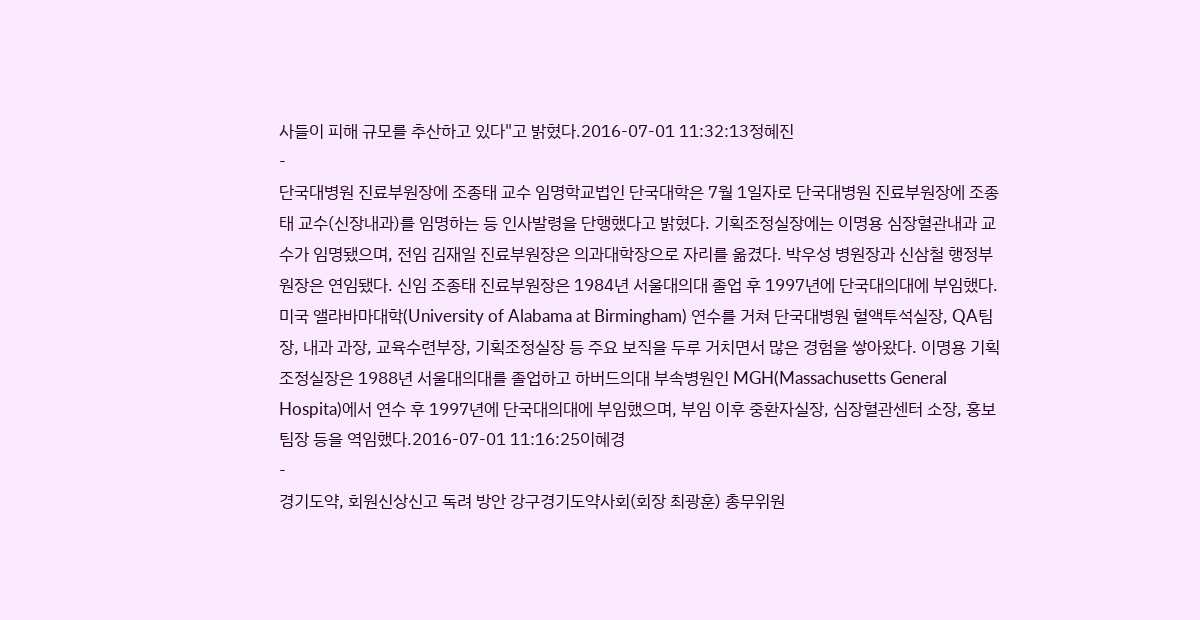사들이 피해 규모를 추산하고 있다"고 밝혔다.2016-07-01 11:32:13정혜진
-
단국대병원 진료부원장에 조종태 교수 임명학교법인 단국대학은 7월 1일자로 단국대병원 진료부원장에 조종태 교수(신장내과)를 임명하는 등 인사발령을 단행했다고 밝혔다. 기획조정실장에는 이명용 심장혈관내과 교수가 임명됐으며, 전임 김재일 진료부원장은 의과대학장으로 자리를 옮겼다. 박우성 병원장과 신삼철 행정부원장은 연임됐다. 신임 조종태 진료부원장은 1984년 서울대의대 졸업 후 1997년에 단국대의대에 부임했다. 미국 앨라바마대학(University of Alabama at Birmingham) 연수를 거쳐 단국대병원 혈액투석실장, QA팀장, 내과 과장, 교육수련부장, 기획조정실장 등 주요 보직을 두루 거치면서 많은 경험을 쌓아왔다. 이명용 기획조정실장은 1988년 서울대의대를 졸업하고 하버드의대 부속병원인 MGH(Massachusetts General Hospita)에서 연수 후 1997년에 단국대의대에 부임했으며, 부임 이후 중환자실장, 심장혈관센터 소장, 홍보팀장 등을 역임했다.2016-07-01 11:16:25이혜경
-
경기도약, 회원신상신고 독려 방안 강구경기도약사회(회장 최광훈) 총무위원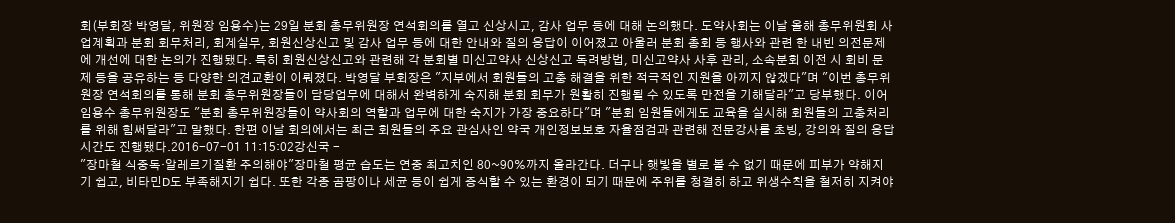회(부회장 박영달, 위원장 임용수)는 29일 분회 총무위원장 연석회의를 열고 신상시고, 감사 업무 등에 대해 논의했다. 도약사회는 이날 올해 총무위원회 사업계획과 분회 회무처리, 회계실무, 회원신상신고 및 감사 업무 등에 대한 안내와 질의 응답이 이어졌고 아울러 분회 총회 등 행사와 관련 한 내빈 의전문제에 개선에 대한 논의가 진행됐다. 특히 회원신상신고와 관련해 각 분회별 미신고약사 신상신고 독려방법, 미신고약사 사후 관리, 소속분회 이전 시 회비 문제 등을 공유하는 등 다양한 의견교환이 이뤄졌다. 박영달 부회장은 "지부에서 회원들의 고충 해결을 위한 적극적인 지원을 아끼지 않겠다"며 "이번 총무위원장 연석회의를 통해 분회 총무위원장들이 담당업무에 대해서 완벽하게 숙지해 분회 회무가 원활히 진행될 수 있도록 만전을 기해달라"고 당부했다. 이어 임용수 총무위원장도 "분회 총무위원장들이 약사회의 역할과 업무에 대한 숙지가 가장 중요하다"며 "분회 임원들에게도 교육을 실시해 회원들의 고충처리를 위해 힘써달라"고 말했다. 한편 이날 회의에서는 최근 회원들의 주요 관심사인 약국 개인정보보호 자율점검과 관련해 전문강사를 초빙, 강의와 질의 응답시간도 진행됐다.2016-07-01 11:15:02강신국 -
"장마철 식중독·알레르기질환 주의해야"장마철 평균 습도는 연중 최고치인 80~90%까지 올라간다. 더구나 햇빛을 별로 볼 수 없기 때문에 피부가 약해지기 쉽고, 비타민D도 부족해지기 쉽다. 또한 각종 곰팡이나 세균 등이 쉽게 증식할 수 있는 환경이 되기 때문에 주위를 청결히 하고 위생수칙을 철저히 지켜야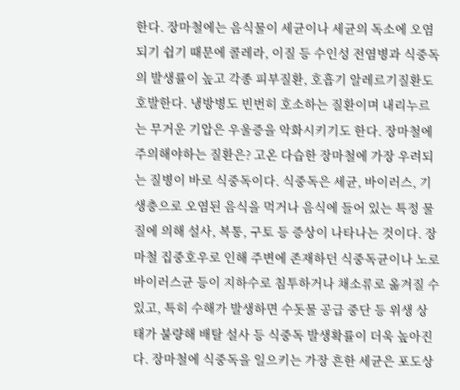한다. 장마철에는 음식물이 세균이나 세균의 독소에 오염되기 쉽기 때문에 콜레라, 이질 등 수인성 전염병과 식중독의 발생률이 높고 각종 피부질환, 호흡기 알레르기질환도 호발한다. 냉방병도 빈번히 호소하는 질환이며 내리누르는 무거운 기압은 우울증을 악화시키기도 한다. 장마철에 주의해야하는 질환은? 고온 다습한 장마철에 가장 우려되는 질병이 바로 식중독이다. 식중독은 세균, 바이러스, 기생충으로 오염된 음식을 먹거나 음식에 들어 있는 특정 물질에 의해 설사, 복통, 구토 등 증상이 나타나는 것이다. 장마철 집중호우로 인해 주변에 존재하던 식중독균이나 노로바이러스균 등이 지하수로 침투하거나 채소류로 옮겨질 수 있고, 특히 수해가 발생하면 수돗물 공급 중단 등 위생 상태가 불량해 배탈 설사 등 식중독 발생확률이 더욱 높아진다. 장마철에 식중독을 일으키는 가장 흔한 세균은 포도상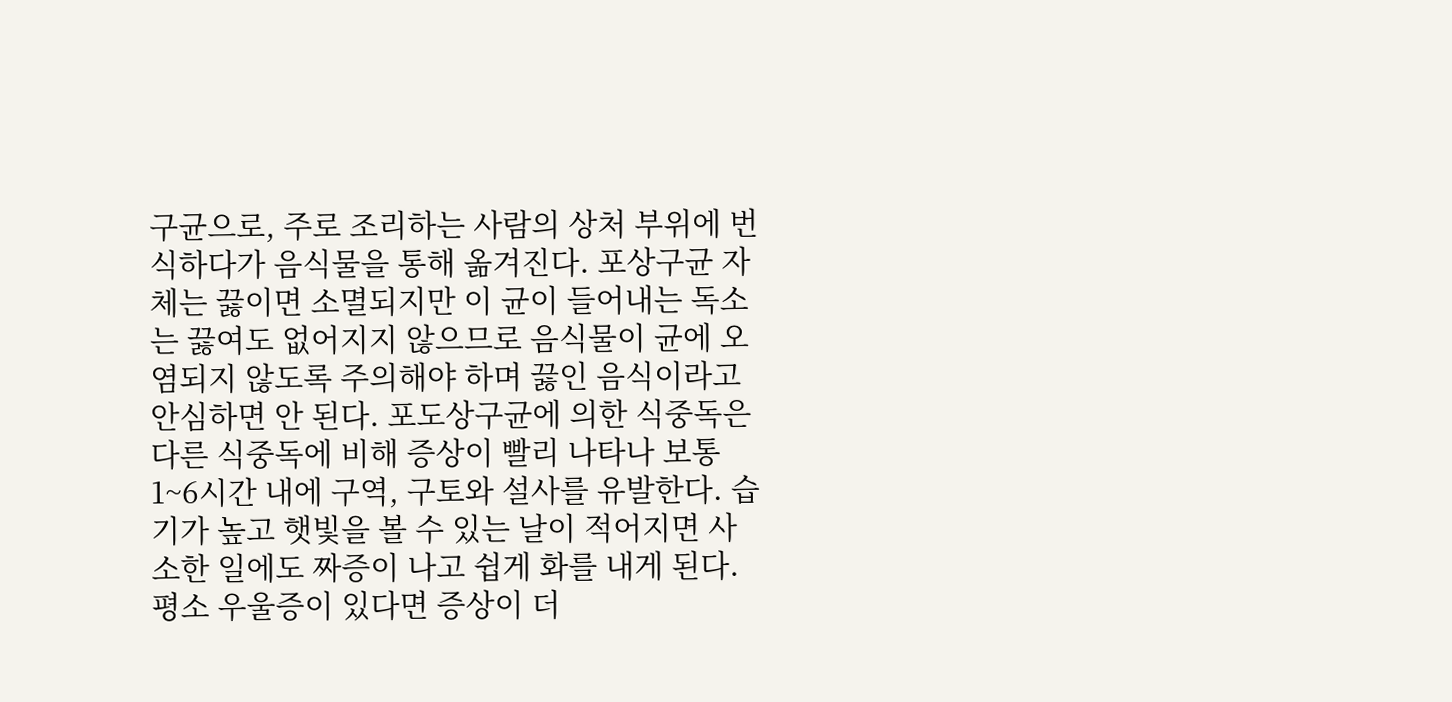구균으로, 주로 조리하는 사람의 상처 부위에 번식하다가 음식물을 통해 옮겨진다. 포상구균 자체는 끓이면 소멸되지만 이 균이 들어내는 독소는 끓여도 없어지지 않으므로 음식물이 균에 오염되지 않도록 주의해야 하며 끓인 음식이라고 안심하면 안 된다. 포도상구균에 의한 식중독은 다른 식중독에 비해 증상이 빨리 나타나 보통 1~6시간 내에 구역, 구토와 설사를 유발한다. 습기가 높고 햇빛을 볼 수 있는 날이 적어지면 사소한 일에도 짜증이 나고 쉽게 화를 내게 된다. 평소 우울증이 있다면 증상이 더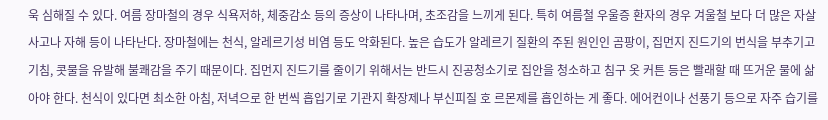욱 심해질 수 있다. 여름 장마철의 경우 식욕저하, 체중감소 등의 증상이 나타나며, 초조감을 느끼게 된다. 특히 여름철 우울증 환자의 경우 겨울철 보다 더 많은 자살사고나 자해 등이 나타난다. 장마철에는 천식, 알레르기성 비염 등도 악화된다. 높은 습도가 알레르기 질환의 주된 원인인 곰팡이, 집먼지 진드기의 번식을 부추기고 기침, 콧물을 유발해 불쾌감을 주기 때문이다. 집먼지 진드기를 줄이기 위해서는 반드시 진공청소기로 집안을 청소하고 침구 옷 커튼 등은 빨래할 때 뜨거운 물에 삶아야 한다. 천식이 있다면 최소한 아침, 저녁으로 한 번씩 흡입기로 기관지 확장제나 부신피질 호 르몬제를 흡인하는 게 좋다. 에어컨이나 선풍기 등으로 자주 습기를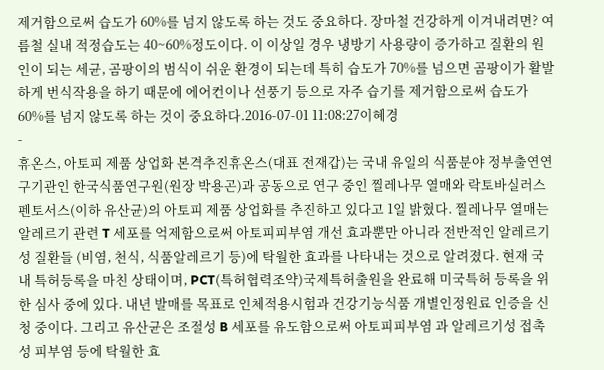제거함으로써 습도가 60%를 넘지 않도록 하는 것도 중요하다. 장마철 건강하게 이겨내려면? 여름철 실내 적정습도는 40~60%정도이다. 이 이상일 경우 냉방기 사용량이 증가하고 질환의 원인이 되는 세균, 곰팡이의 범식이 쉬운 환경이 되는데 특히 습도가 70%를 넘으면 곰팡이가 활발하게 번식작용을 하기 때문에 에어컨이나 선풍기 등으로 자주 습기를 제거함으로써 습도가 60%를 넘지 않도록 하는 것이 중요하다.2016-07-01 11:08:27이혜경
-
휴온스, 아토피 제품 상업화 본격추진휴온스(대표 전재갑)는 국내 유일의 식품분야 정부출연연구기관인 한국식품연구원(원장 박용곤)과 공동으로 연구 중인 찔레나무 열매와 락토바실러스펜토서스(이하 유산균)의 아토피 제품 상업화를 추진하고 있다고 1일 밝혔다. 찔레나무 열매는 알레르기 관련 T 세포를 억제함으로써 아토피피부염 개선 효과뿐만 아니라 전반적인 알레르기성 질환들 (비염, 천식, 식품알레르기 등)에 탁월한 효과를 나타내는 것으로 알려졌다. 현재 국내 특허등록을 마친 상태이며, PCT(특허협력조약)국제특허출원을 완료해 미국특허 등록을 위한 심사 중에 있다. 내년 발매를 목표로 인체적용시험과 건강기능식품 개별인정원료 인증을 신청 중이다. 그리고 유산균은 조절성 B 세포를 유도함으로써 아토피피부염 과 알레르기성 접촉성 피부염 등에 탁월한 효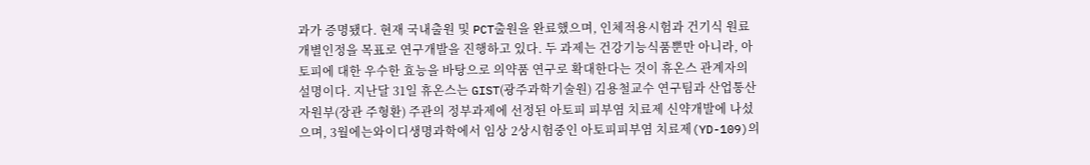과가 증명됐다. 현재 국내출원 및 PCT출원을 완료했으며, 인체적용시험과 건기식 원료개별인정을 목표로 연구개발을 진행하고 있다. 두 과제는 건강기능식품뿐만 아니라, 아토피에 대한 우수한 효능을 바탕으로 의약품 연구로 확대한다는 것이 휴온스 관계자의 설명이다. 지난달 31일 휴온스는 GIST(광주과학기술원) 김용철교수 연구팀과 산업통산자원부(장관 주형환) 주관의 정부과제에 선정된 아토피 피부염 치료제 신약개발에 나섰으며, 3월에는와이디생명과학에서 임상 2상시험중인 아토피피부염 치료제(YD-109)의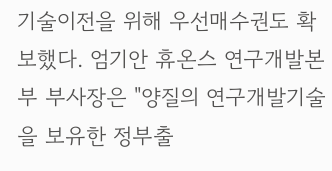기술이전을 위해 우선매수권도 확보했다. 엄기안 휴온스 연구개발본부 부사장은 "양질의 연구개발기술을 보유한 정부출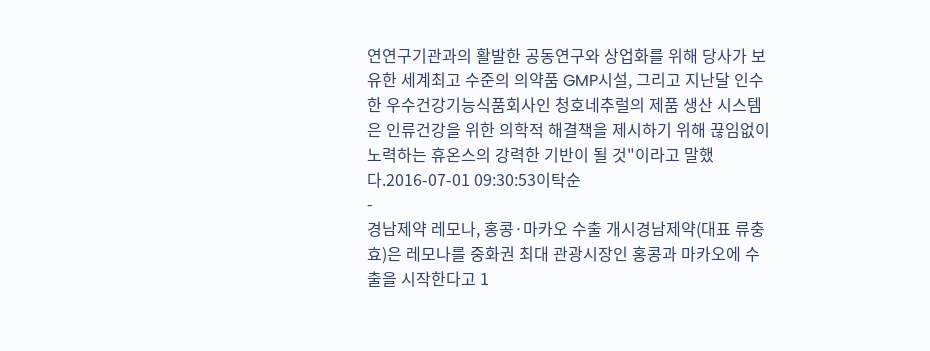연연구기관과의 활발한 공동연구와 상업화를 위해 당사가 보유한 세계최고 수준의 의약품 GMP시설, 그리고 지난달 인수한 우수건강기능식품회사인 청호네추럴의 제품 생산 시스템은 인류건강을 위한 의학적 해결책을 제시하기 위해 끊임없이 노력하는 휴온스의 강력한 기반이 될 것"이라고 말했다.2016-07-01 09:30:53이탁순
-
경남제약 레모나, 홍콩·마카오 수출 개시경남제약(대표 류충효)은 레모나를 중화권 최대 관광시장인 홍콩과 마카오에 수출을 시작한다고 1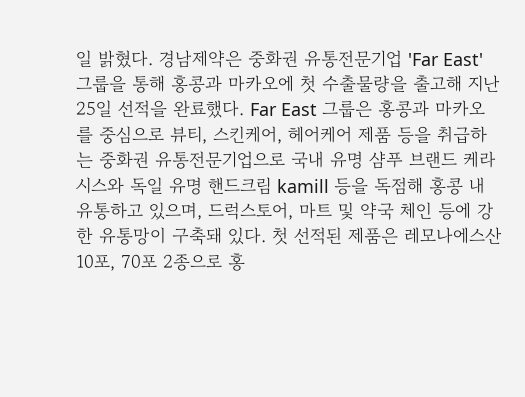일 밝혔다. 경남제약은 중화권 유통전문기업 'Far East' 그룹을 통해 홍콩과 마카오에 첫 수출물량을 출고해 지난 25일 선적을 완료했다. Far East 그룹은 홍콩과 마카오를 중심으로 뷰티, 스킨케어, 헤어케어 제품 등을 취급하는 중화권 유통전문기업으로 국내 유명 샴푸 브랜드 케라시스와 독일 유명 핸드크림 kamill 등을 독점해 홍콩 내 유통하고 있으며, 드럭스토어, 마트 및 약국 체인 등에 강한 유통망이 구축돼 있다. 첫 선적된 제품은 레모나에스산 10포, 70포 2종으로 홍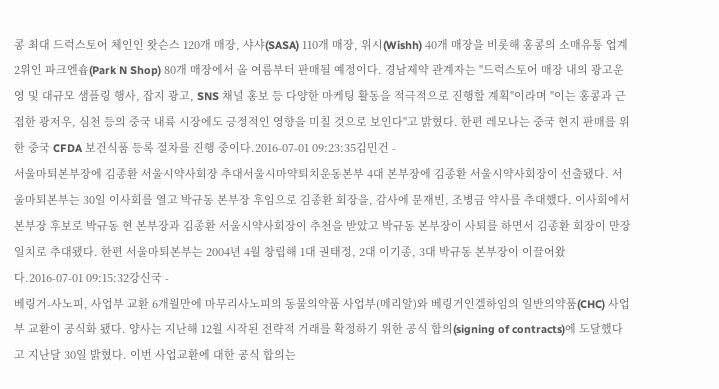콩 최대 드럭스토어 체인인 왓슨스 120개 매장, 샤샤(SASA) 110개 매장, 위시(Wishh) 40개 매장을 비롯해 홍콩의 소매유통 업계 2위인 파크엔숍(Park N Shop) 80개 매장에서 올 여름부터 판매될 예정이다. 경남제약 관계자는 "드럭스토어 매장 내의 광고운영 및 대규모 샘플링 행사, 잡지 광고, SNS 채널 홍보 등 다양한 마케팅 활동을 적극적으로 진행할 계획"이라며 "이는 홍콩과 근접한 광저우, 심천 등의 중국 내륙 시장에도 긍정적인 영향을 미칠 것으로 보인다"고 밝혔다. 한편 레모나는 중국 현지 판매를 위한 중국 CFDA 보건식품 등록 절차를 진행 중이다.2016-07-01 09:23:35김민건 -
서울마퇴본부장에 김종환 서울시약사회장 추대서울시마약퇴치운동본부 4대 본부장에 김종환 서울시약사회장이 선출됐다. 서울마퇴본부는 30일 이사회를 열고 박규동 본부장 후임으로 김종환 회장을, 감사에 문재빈, 조병금 약사를 추대했다. 이사회에서 본부장 후보로 박규동 현 본부장과 김종환 서울시약사회장이 추천을 받았고 박규동 본부장이 사퇴를 하면서 김종환 회장이 만장일치로 추대됐다. 한편 서울마퇴본부는 2004년 4월 창립해 1대 권태정, 2대 이기종, 3대 박규동 본부장이 이끌어왔다.2016-07-01 09:15:32강신국 -
베링거-사노피, 사업부 교환 6개월만에 마무리사노피의 동물의약품 사업부(메리알)와 베링거인겔하임의 일반의약품(CHC) 사업부 교환이 공식화 됐다. 양사는 지난해 12월 시작된 전략적 거래를 확정하기 위한 공식 합의(signing of contracts)에 도달했다고 지난달 30일 밝혔다. 이번 사업교환에 대한 공식 합의는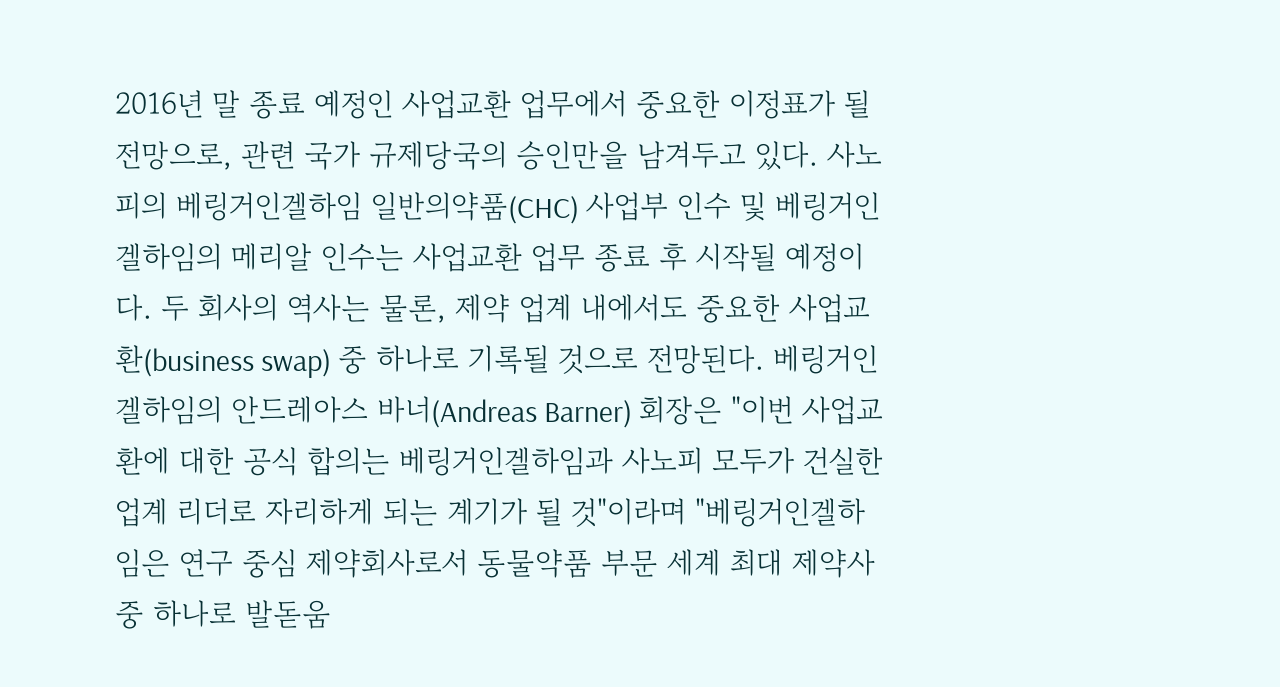2016년 말 종료 예정인 사업교환 업무에서 중요한 이정표가 될 전망으로, 관련 국가 규제당국의 승인만을 남겨두고 있다. 사노피의 베링거인겔하임 일반의약품(CHC) 사업부 인수 및 베링거인겔하임의 메리알 인수는 사업교환 업무 종료 후 시작될 예정이다. 두 회사의 역사는 물론, 제약 업계 내에서도 중요한 사업교환(business swap) 중 하나로 기록될 것으로 전망된다. 베링거인겔하임의 안드레아스 바너(Andreas Barner) 회장은 "이번 사업교환에 대한 공식 합의는 베링거인겔하임과 사노피 모두가 건실한 업계 리더로 자리하게 되는 계기가 될 것"이라며 "베링거인겔하임은 연구 중심 제약회사로서 동물약품 부문 세계 최대 제약사 중 하나로 발돋움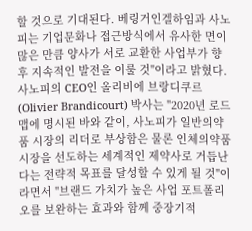할 것으로 기대된다. 베링거인겔하임과 사노피는 기업문화나 접근방식에서 유사한 면이 많은 만큼 양사가 서로 교환한 사업부가 향후 지속적인 발전을 이룰 것"이라고 밝혔다. 사노피의 CEO인 올리비에 브랑디쿠르(Olivier Brandicourt) 박사는 "2020년 로드맵에 명시된 바와 같이, 사노피가 일반의약품 시장의 리더로 부상함은 물론 인체의약품 시장을 선도하는 세계적인 제약사로 거듭난다는 전략적 목표를 달성할 수 있게 될 것"이라면서 "브랜드 가치가 높은 사업 포트폴리오를 보완하는 효과와 함께 중장기적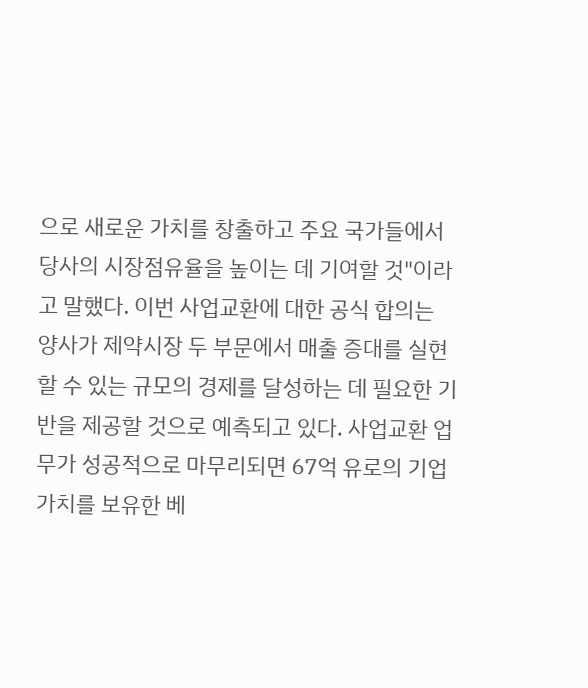으로 새로운 가치를 창출하고 주요 국가들에서 당사의 시장점유율을 높이는 데 기여할 것"이라고 말했다. 이번 사업교환에 대한 공식 합의는 양사가 제약시장 두 부문에서 매출 증대를 실현할 수 있는 규모의 경제를 달성하는 데 필요한 기반을 제공할 것으로 예측되고 있다. 사업교환 업무가 성공적으로 마무리되면 67억 유로의 기업가치를 보유한 베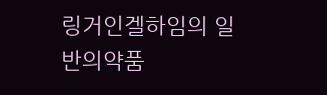링거인겔하임의 일반의약품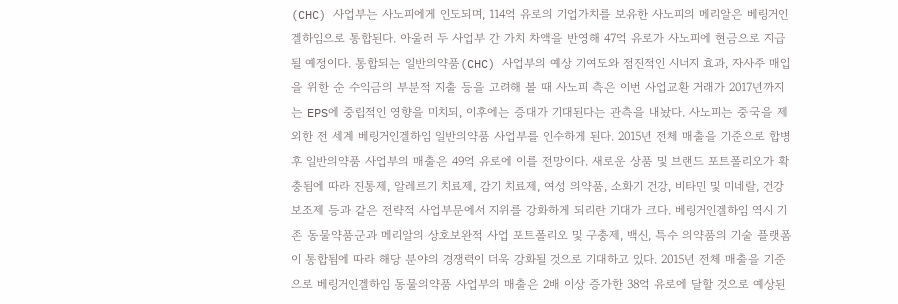(CHC) 사업부는 사노피에게 인도되며, 114억 유로의 기업가치를 보유한 사노피의 메리알은 베링거인겔하임으로 통합된다. 아울러 두 사업부 간 가치 차액을 반영해 47억 유로가 사노피에 현금으로 지급될 예정이다. 통합되는 일반의약품(CHC) 사업부의 예상 기여도와 점진적인 시너지 효과, 자사주 매입을 위한 순 수익금의 부분적 지출 등을 고려해 볼 때 사노피 측은 이번 사업교환 거래가 2017년까지는 EPS에 중립적인 영향을 미치되, 이후에는 증대가 기대된다는 관측을 내놨다. 사노피는 중국을 제외한 전 세계 베링거인겔하임 일반의약품 사업부를 인수하게 된다. 2015년 전체 매출을 기준으로 합병 후 일반의약품 사업부의 매출은 49억 유로에 이를 전망이다. 새로운 상품 및 브랜드 포트폴리오가 확충됨에 따라 진통제, 알레르기 치료제, 감기 치료제, 여성 의약품, 소화기 건강, 비타민 및 미네랄, 건강 보조제 등과 같은 전략적 사업부문에서 지위를 강화하게 되리란 기대가 크다. 베링거인겔하임 역시 기존 동물약품군과 메리알의 상호보완적 사업 포트폴리오 및 구충제, 백신, 특수 의약품의 기술 플랫폼이 통합됨에 따라 해당 분야의 경쟁력이 더욱 강화될 것으로 기대하고 있다. 2015년 전체 매출을 기준으로 베링거인겔하임 동물의약품 사업부의 매출은 2배 이상 증가한 38억 유로에 달할 것으로 예상된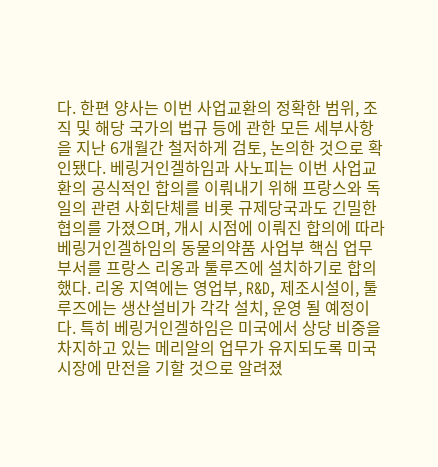다. 한편 양사는 이번 사업교환의 정확한 범위, 조직 및 해당 국가의 법규 등에 관한 모든 세부사항을 지난 6개월간 철저하게 검토, 논의한 것으로 확인됐다. 베링거인겔하임과 사노피는 이번 사업교환의 공식적인 합의를 이뤄내기 위해 프랑스와 독일의 관련 사회단체를 비롯 규제당국과도 긴밀한 협의를 가졌으며, 개시 시점에 이뤄진 합의에 따라 베링거인겔하임의 동물의약품 사업부 핵심 업무부서를 프랑스 리옹과 툴루즈에 설치하기로 합의했다. 리옹 지역에는 영업부, R&D, 제조시설이, 툴루즈에는 생산설비가 각각 설치, 운영 될 예정이다. 특히 베링거인겔하임은 미국에서 상당 비중을 차지하고 있는 메리알의 업무가 유지되도록 미국 시장에 만전을 기할 것으로 알려졌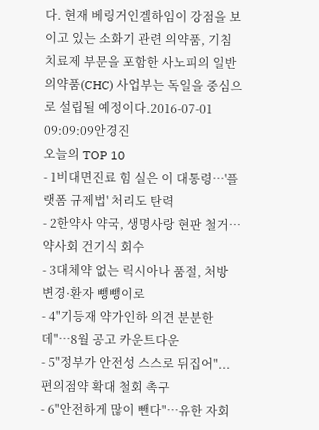다. 현재 베링거인겔하임이 강점을 보이고 있는 소화기 관련 의약품, 기침 치료제 부문을 포함한 사노피의 일반의약품(CHC) 사업부는 독일을 중심으로 설립될 예정이다.2016-07-01 09:09:09안경진
오늘의 TOP 10
- 1비대면진료 힘 실은 이 대통령…'플랫폼 규제법' 처리도 탄력
- 2한약사 약국, 생명사랑 현판 철거…약사회 건기식 회수
- 3대체약 없는 릭시아나 품절, 처방 변경·환자 뺑뺑이로
- 4"기등재 약가인하 의견 분분한데"…8월 공고 카운트다운
- 5"정부가 안전성 스스로 뒤집어"...편의점약 확대 철회 촉구
- 6"안전하게 많이 뺀다"…유한 자회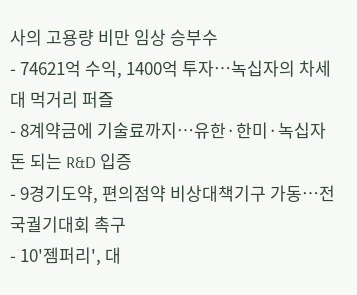사의 고용량 비만 임상 승부수
- 74621억 수익, 1400억 투자…녹십자의 차세대 먹거리 퍼즐
- 8계약금에 기술료까지…유한·한미·녹십자 돈 되는 R&D 입증
- 9경기도약, 편의점약 비상대책기구 가동…전국궐기대회 촉구
- 10'젬퍼리', 대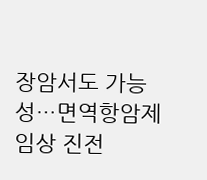장암서도 가능성…면역항암제 임상 진전